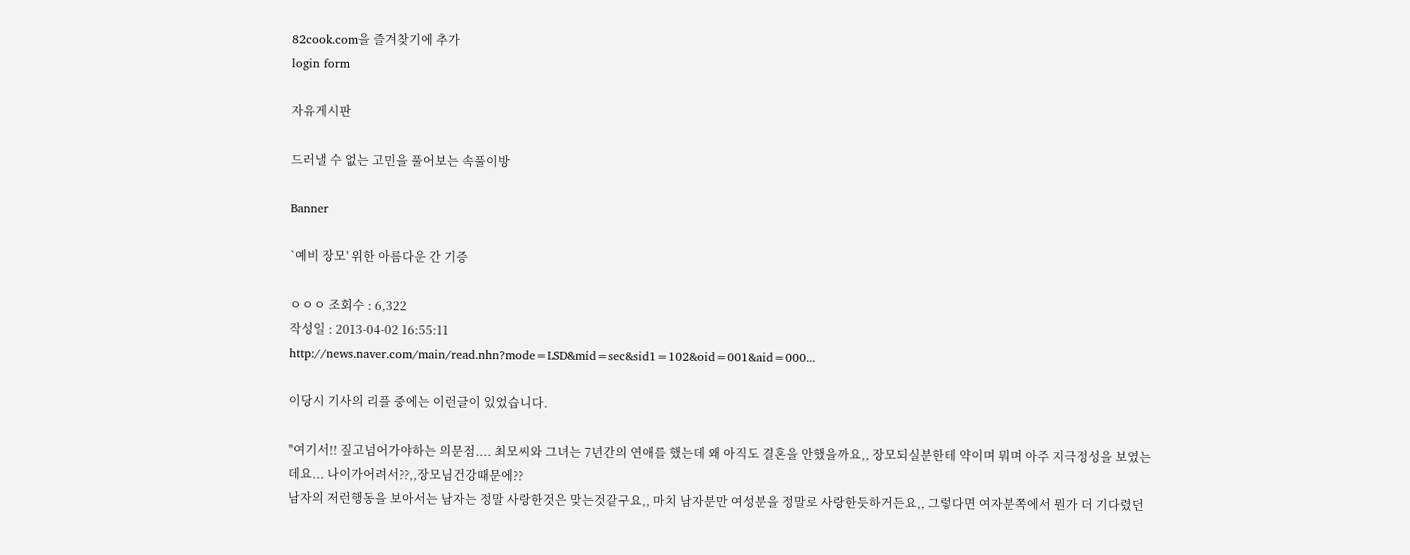82cook.com을 즐겨찾기에 추가
login form

자유게시판

드러낼 수 없는 고민을 풀어보는 속풀이방

Banner

`예비 장모' 위한 아름다운 간 기증

ㅇㅇㅇ 조회수 : 6,322
작성일 : 2013-04-02 16:55:11
http://news.naver.com/main/read.nhn?mode=LSD&mid=sec&sid1=102&oid=001&aid=000...

이당시 기사의 리플 중에는 이런글이 있었습니다.

"여기서!! 짚고넘어가야하는 의문점.... 최모씨와 그녀는 7년간의 연애를 했는데 왜 아직도 결혼을 안했을까요,, 장모되실분한테 약이며 뭐며 아주 지극정성을 보였는데요... 나이가어려서??,,장모님건강때문에??
남자의 저런행동을 보아서는 남자는 정말 사랑한것은 맞는것같구요,, 마치 남자분만 여성분을 정말로 사랑한듯하거든요,, 그렇다면 여자분쪽에서 뭔가 더 기다렸던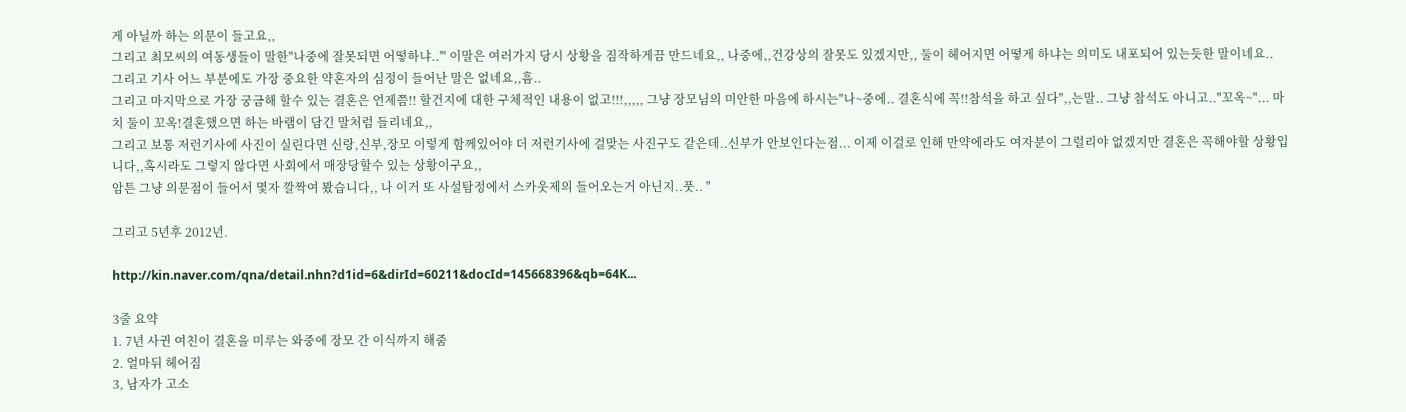게 아닐까 하는 의문이 들고요,,
그리고 최모씨의 여동생들이 말한"나중에 잘못되면 어떻하냐..'" 이말은 여러가지 당시 상황을 짐작하게끔 만드네요,, 나중에,,건강상의 잘못도 있겠지만,, 둘이 헤어지면 어떻게 하냐는 의미도 내포되어 있는듯한 말이네요..
그리고 기사 어느 부분에도 가장 중요한 약혼자의 심정이 들어난 말은 없네요,,흠..
그리고 마지막으로 가장 궁금해 할수 있는 결혼은 언제쯤!! 할건지에 대한 구체적인 내용이 없고!!!,,,,, 그냥 장모님의 미안한 마음에 하시는"나~중에.. 결혼식에 꼭!!참석을 하고 싶다",,는말.. 그냥 참석도 아니고.."꼬옥~"... 마치 둘이 꼬옥!결혼했으면 하는 바램이 담긴 말처럼 들리네요,,
그리고 보통 저런기사에 사진이 실린다면 신랑,신부,장모 이렇게 함께있어야 더 저런기사에 걸맞는 사진구도 같은데..신부가 안보인다는점... 이제 이걸로 인해 만약에라도 여자분이 그럴리야 없겠지만 결혼은 꼭해야할 상황입니다,,혹시라도 그렇지 않다면 사회에서 매장당할수 있는 상황이구요,,
암튼 그냥 의문점이 들어서 몇자 깔짝여 봤습니다,, 나 이거 또 사설탐정에서 스카웃제의 들어오는거 아닌지..풋.. "

그리고 5년후 2012년.

http://kin.naver.com/qna/detail.nhn?d1id=6&dirId=60211&docId=145668396&qb=64K...

3줄 요약
1. 7년 사귄 여친이 결혼을 미루는 와중에 장모 간 이식까지 해줌
2. 얼마뒤 헤어짐
3, 남자가 고소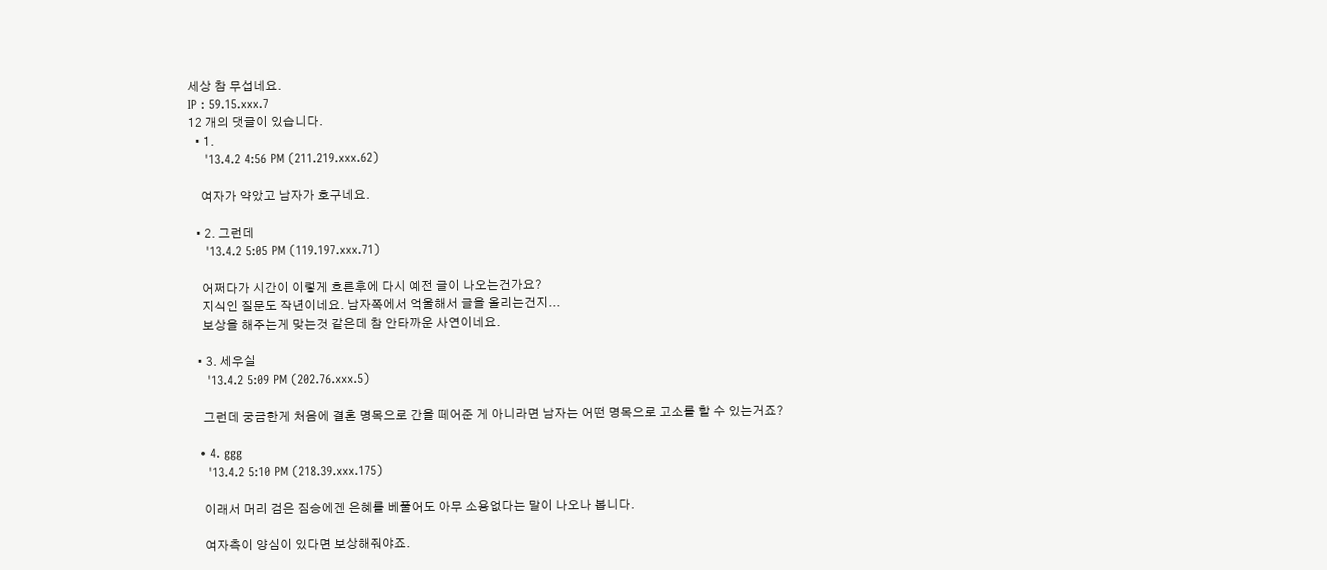세상 참 무섭네요.
IP : 59.15.xxx.7
12 개의 댓글이 있습니다.
  • 1.
    '13.4.2 4:56 PM (211.219.xxx.62)

    여자가 약았고 남자가 호구네요.

  • 2. 그런데
    '13.4.2 5:05 PM (119.197.xxx.71)

    어쩌다가 시간이 이렇게 흐른후에 다시 예전 글이 나오는건가요?
    지식인 질문도 작년이네요. 남자쪽에서 억울해서 글을 올리는건지...
    보상을 해주는게 맞는것 같은데 참 안타까운 사연이네요.

  • 3. 세우실
    '13.4.2 5:09 PM (202.76.xxx.5)

    그런데 궁금한게 처음에 결혼 명목으로 간을 떼어준 게 아니라면 남자는 어떤 명목으로 고소를 할 수 있는거죠?

  • 4. ggg
    '13.4.2 5:10 PM (218.39.xxx.175)

    이래서 머리 검은 짐승에겐 은혜를 베풀어도 아무 소용없다는 말이 나오나 봅니다.

    여자측이 양심이 있다면 보상해줘야죠.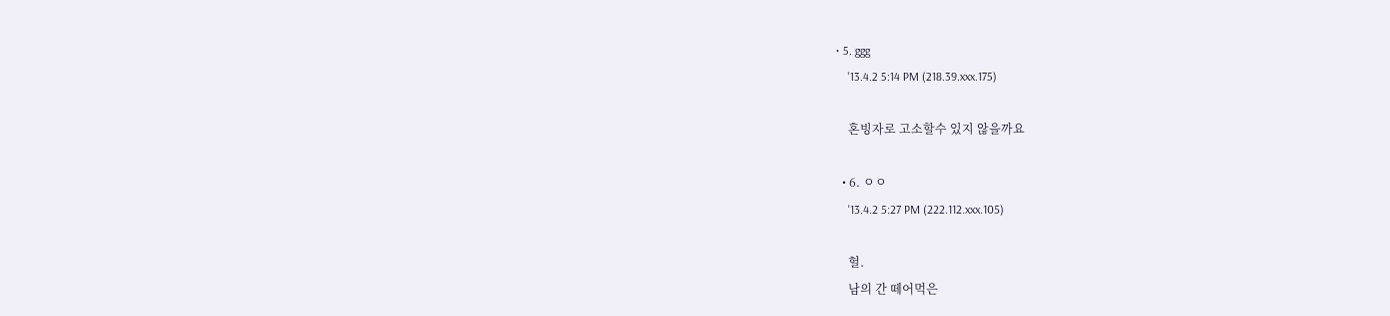• 5. ggg
    '13.4.2 5:14 PM (218.39.xxx.175)

    혼빙자로 고소할수 있지 않을까요

  • 6. ㅇㅇ
    '13.4.2 5:27 PM (222.112.xxx.105)

    헐.
    남의 간 떼어먹은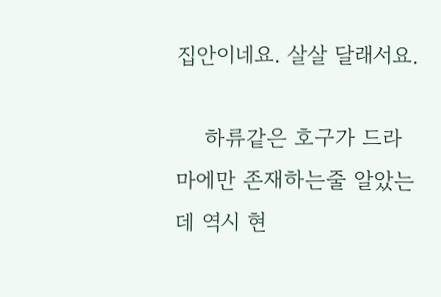집안이네요. 살살 달래서요.

    하류같은 호구가 드라마에만 존재하는줄 알았는데 역시 현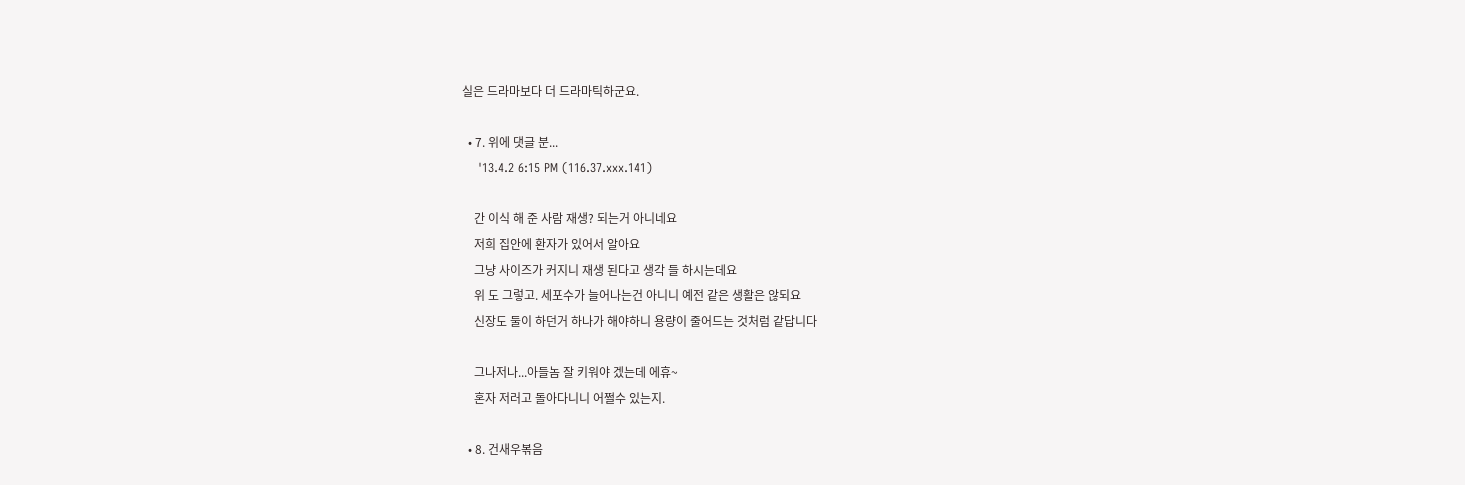실은 드라마보다 더 드라마틱하군요.

  • 7. 위에 댓글 분...
    '13.4.2 6:15 PM (116.37.xxx.141)

    간 이식 해 준 사람 재생? 되는거 아니네요
    저희 집안에 환자가 있어서 알아요
    그냥 사이즈가 커지니 재생 된다고 생각 들 하시는데요
    위 도 그렇고. 세포수가 늘어나는건 아니니 예전 같은 생활은 않되요
    신장도 둘이 하던거 하나가 해야하니 용량이 줄어드는 것처럼 같답니다

    그나저나...아들놈 잘 키워야 겠는데 에휴~
    혼자 저러고 돌아다니니 어쩔수 있는지.

  • 8. 건새우볶음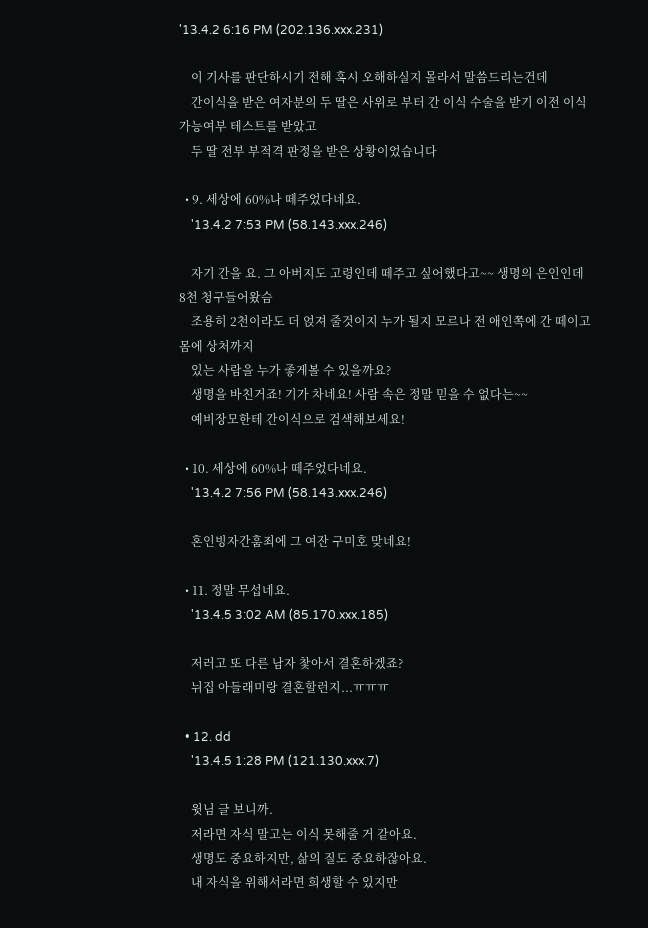'13.4.2 6:16 PM (202.136.xxx.231)

    이 기사를 판단하시기 전해 혹시 오해하실지 몰라서 말씀드리는건데
    간이식을 받은 여자분의 두 딸은 사위로 부터 간 이식 수술을 받기 이전 이식 가능여부 테스트를 받았고
    두 딸 전부 부적격 판정을 받은 상황이었습니다

  • 9. 세상에 60%나 떼주었다네요.
    '13.4.2 7:53 PM (58.143.xxx.246)

    자기 간을 요. 그 아버지도 고령인데 떼주고 싶어했다고~~ 생명의 은인인데 8천 청구들어왔슴
    조용히 2천이라도 더 얹져 줄것이지 누가 될지 모르나 전 애인쪽에 간 떼이고 몸에 상처까지
    있는 사람을 누가 좋게볼 수 있을까요?
    생명을 바친거죠! 기가 차네요! 사람 속은 정말 믿을 수 없다는~~
    예비장모한테 간이식으로 검색해보세요!

  • 10. 세상에 60%나 떼주었다네요.
    '13.4.2 7:56 PM (58.143.xxx.246)

    혼인빙자간훔죄에 그 여잔 구미호 맞네요!

  • 11. 정말 무섭네요.
    '13.4.5 3:02 AM (85.170.xxx.185)

    저러고 또 다른 남자 찿아서 결혼하겠죠?
    뉘집 아들래미랑 결혼할런지...ㅠㅠㅠ

  • 12. dd
    '13.4.5 1:28 PM (121.130.xxx.7)

    윗님 글 보니까.
    저라면 자식 말고는 이식 못해줄 거 같아요.
    생명도 중요하지만, 삶의 질도 중요하잖아요.
    내 자식을 위해서라면 희생할 수 있지만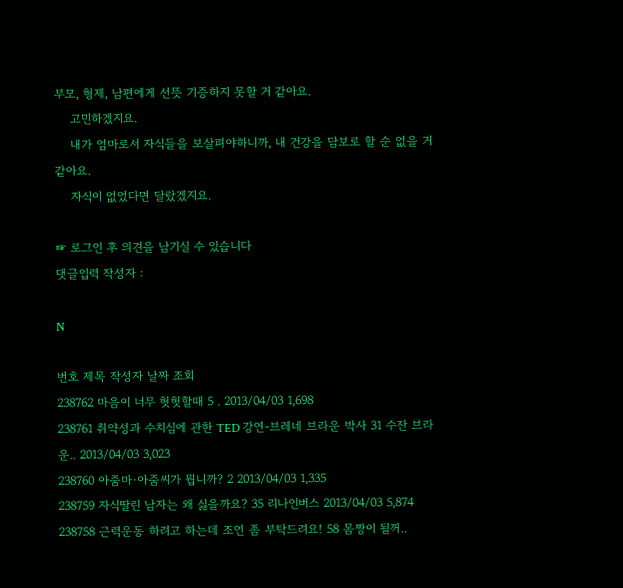부모, 형제, 남편에게 선뜻 기증하지 못할 거 같아요.
    고민하겠지요.
    내가 엄마로서 자식들을 보살펴야하니까, 내 건강을 담보로 할 순 없을 거 같아요.
    자식이 없었다면 달랐겠지요.

☞ 로그인 후 의견을 남기실 수 있습니다
댓글입력 작성자 :

N

번호 제목 작성자 날짜 조회
238762 마음이 너무 헛헛할때 5 . 2013/04/03 1,698
238761 취약성과 수치심에 관한 TED 강연-브레네 브라운 박사 31 수잔 브라운.. 2013/04/03 3,023
238760 아줌마·아줌씨가 뭡니까? 2 2013/04/03 1,335
238759 자식딸린 남자는 왜 싫을까요? 35 리나인버스 2013/04/03 5,874
238758 근력운동 하려고 하는데 조언 좀 부탁드려요! 58 몸짱이 될꺼..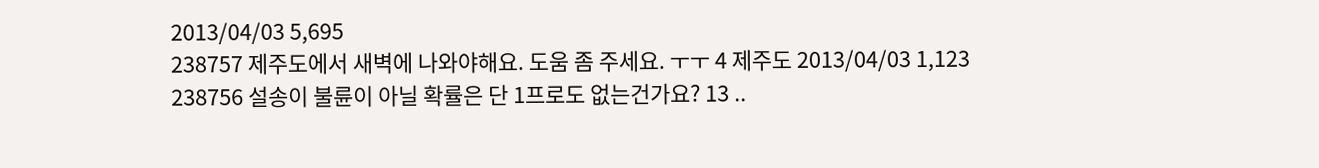2013/04/03 5,695
238757 제주도에서 새벽에 나와야해요. 도움 좀 주세요. ㅜㅜ 4 제주도 2013/04/03 1,123
238756 설송이 불륜이 아닐 확률은 단 1프로도 없는건가요? 13 ..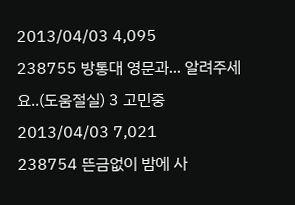2013/04/03 4,095
238755 방통대 영문과... 알려주세요..(도움절실) 3 고민중 2013/04/03 7,021
238754 뜬금없이 밤에 사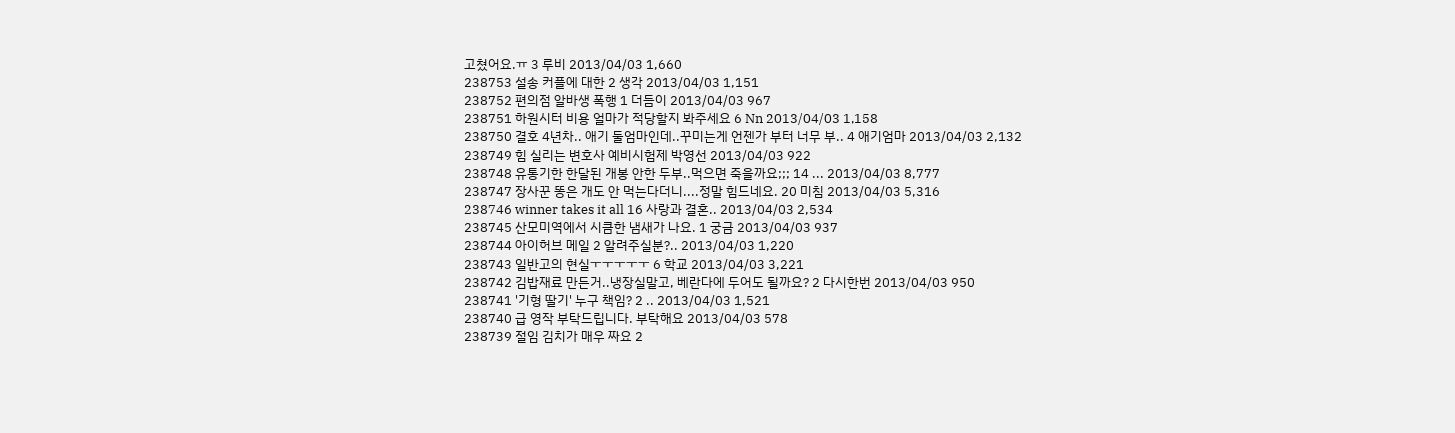고쳤어요.ㅠ 3 루비 2013/04/03 1,660
238753 설송 커플에 대한 2 생각 2013/04/03 1,151
238752 편의점 알바생 폭행 1 더듬이 2013/04/03 967
238751 하원시터 비용 얼마가 적당할지 봐주세요 6 Nn 2013/04/03 1,158
238750 결호 4년차.. 애기 둘엄마인데..꾸미는게 언젠가 부터 너무 부.. 4 애기엄마 2013/04/03 2,132
238749 힘 실리는 변호사 예비시험제 박영선 2013/04/03 922
238748 유통기한 한달된 개봉 안한 두부..먹으면 죽을까요;;; 14 ... 2013/04/03 8,777
238747 장사꾼 똥은 개도 안 먹는다더니....정말 힘드네요. 20 미침 2013/04/03 5,316
238746 winner takes it all 16 사랑과 결혼.. 2013/04/03 2,534
238745 산모미역에서 시큼한 냄새가 나요. 1 궁금 2013/04/03 937
238744 아이허브 메일 2 알려주실분?.. 2013/04/03 1,220
238743 일반고의 현실ㅜㅜㅜㅜㅜ 6 학교 2013/04/03 3,221
238742 김밥재료 만든거..냉장실말고, 베란다에 두어도 될까요? 2 다시한번 2013/04/03 950
238741 '기형 딸기' 누구 책임? 2 .. 2013/04/03 1,521
238740 급 영작 부탁드립니다. 부탁해요 2013/04/03 578
238739 절임 김치가 매우 짜요 2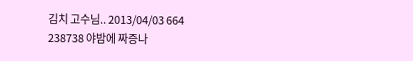김치 고수님.. 2013/04/03 664
238738 야밤에 짜증나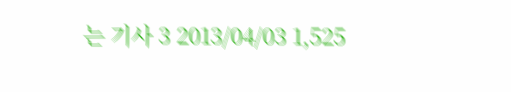는 기사 3 2013/04/03 1,525